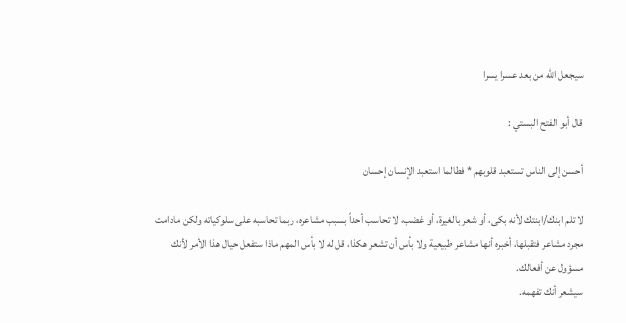سيجعل الله من بعد عسرا يسرا

قال أبو الفتح البستي :

أحسن إلى الناس تستعبد قلوبهم * فطالما استعبد الإنسان إحسان

لا تلم ابنك/ابنتك لأنه بكى، أو شعر بالغيرة، أو غضب، لا تحاسب أحداً بسبب مشاعره، ربما تحاسبه على سلوكياته ولكن مادامت مجرد مشاعر فتقبلها، أخبره أنها مشاعر طبيعية ولا بأس أن تشعر هكذا، قل له لا بأس المهم ماذا ستفعل حيال هذا الأمر لأنك مسؤول عن أفعالك.
سيشعر أنك تفهمه.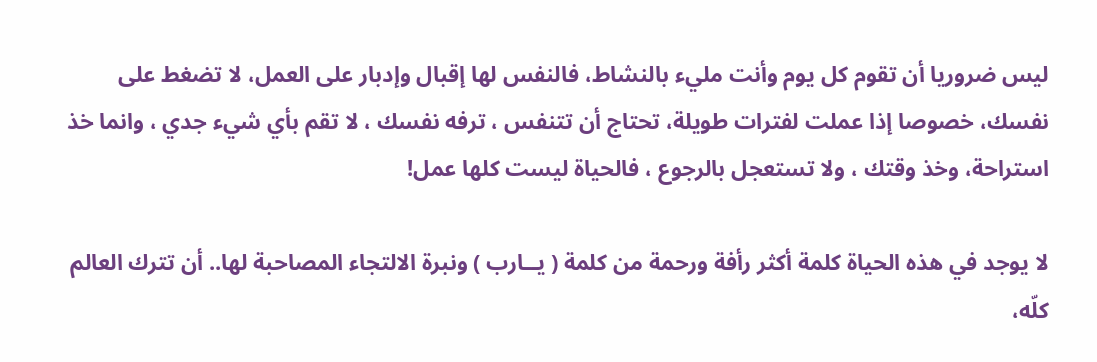ليس ضروريا أن تقوم كل يوم وأنت مليء بالنشاط، فالنفس لها إقبال وإدبار على العمل، لا تضغط على نفسك، خصوصا إذا عملت لفترات طويلة، تحتاج أن تتنفس ، ترفه نفسك ، لا تقم بأي شيء جدي ، وانما خذ استراحة، وخذ وقتك ، ولا تستعجل بالرجوع ، فالحياة ليست كلها عمل!

لا يوجد في هذه الحياة كلمة أكثر رأفة ورحمة من كلمة ( يــارب ) ونبرة الالتجاء المصاحبة لها.. أن تترك العالم كلّه،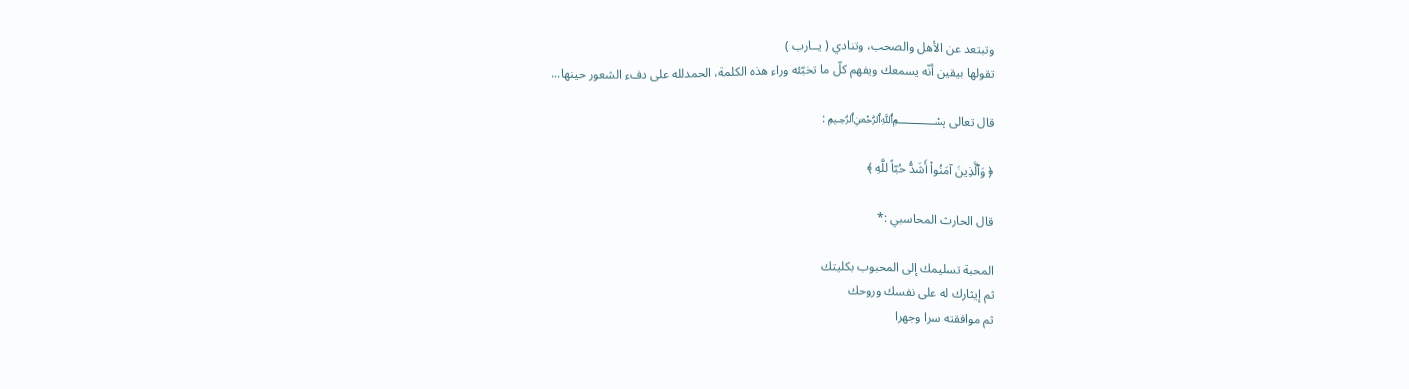وتبتعد عن الأهل والصحب، وتنادي ( يــارب )
تقولها بيقين أنّه يسمعك ويفهم كلّ ما تخبّئه وراء هذه الكلمة، الحمدلله على دفء الشعور حينها...

قال تعالى ﷽ :

﴿ وَٱلَّذِينَ آمَنُواْ أَشَدُّ حُبّاً للَّهِ ﴾

قال الحارث المحاسبي :*

المحبة تسليمك إلى المحبوب بكليتك
ثم إيثارك له على نفسك وروحك
ثم موافقته سرا وجهرا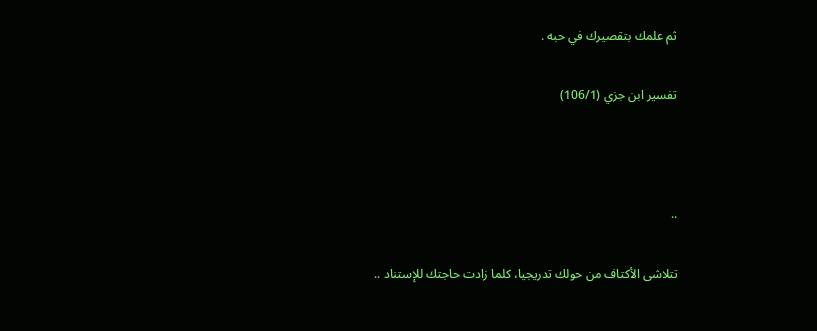ثم علمك بتقصيرك في حبه .

تفسير ابن جزي (106/1)



..

تتلاشى الأكتاف من حولك تدريجيا، كلما زادت حاجتك للإستناد ..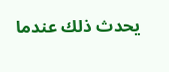يحدث ذلك عندما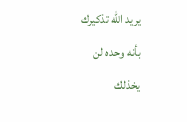يريد الله تذكيرك
بأنه وحده لن يخذلك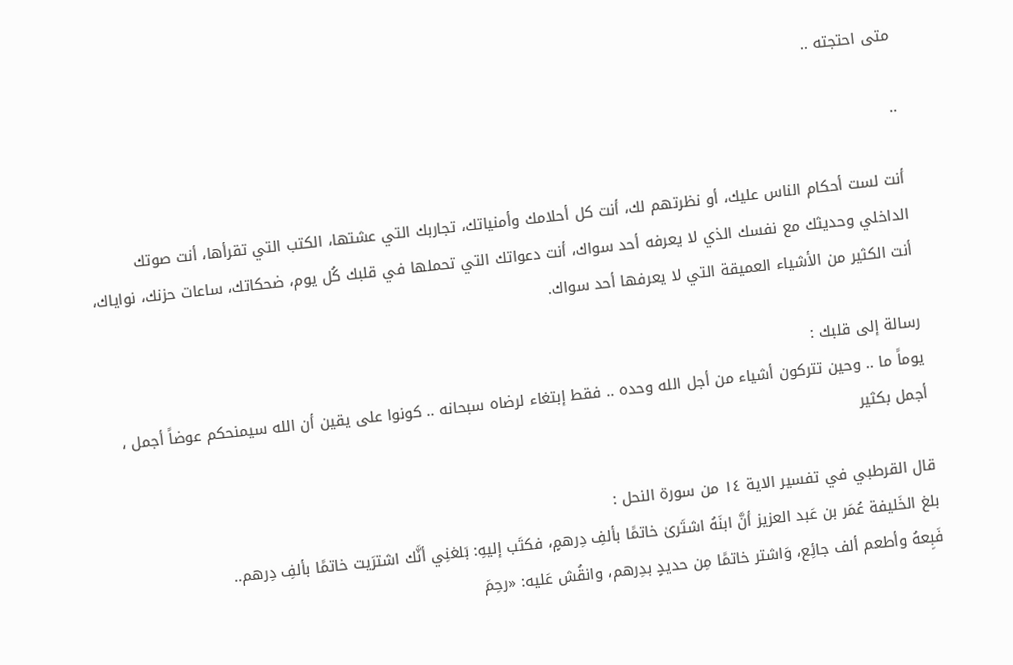متى احتجته ..

..

أنت لست أحكام الناس عليك، أو نظرتهم لك، أنت كل أحلامك وأمنياتك، تجاربك التي عشتها، الكتب التي تقرأها، أنت صوتك الداخلي وحديثك مع نفسك الذي لا يعرفه أحد سواك، أنت دعواتك التي تحملها في قلبك كُل يوم، ضحكاتك، ساعات حزنك، نواياك، أنت الكثير من الأشياء العميقة التي لا يعرفها أحد سواك.

رسالة إلى قلبك :
يوماً ما .. وحين تتركون أشياء من أجل الله وحده .. فقط إبتغاء لرضاه سبحانه .. كونوا على يقين أن الله سيمنحكم عوضاً أجمل ، أجمل بكثير

قال القرطبي في تفسير الاية ١٤ من سورة النحل :
بلغ الخَليفة عُمَر بن عَبد العزيز أنَّ ابنَهُ اشتَرىٰ خاتمًا بألفِ دِرهمٍ، فكتَب إليهِ: بَلغنِي أنَّك اشترَيت خاتمًا بألفِ دِرهم..
فَبِعهُ وأطعم ألف جائِع، وَاشتر خاتمًا مِن حديدٍ بدِرهم، وانقُش عَليه: «رحِمَ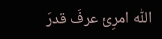اللّٰه امرِئ عرفَ قدرَ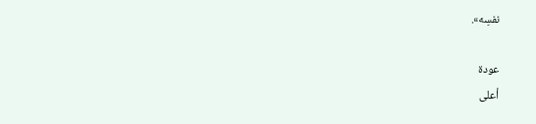نفسِه».

عودة
أعلى